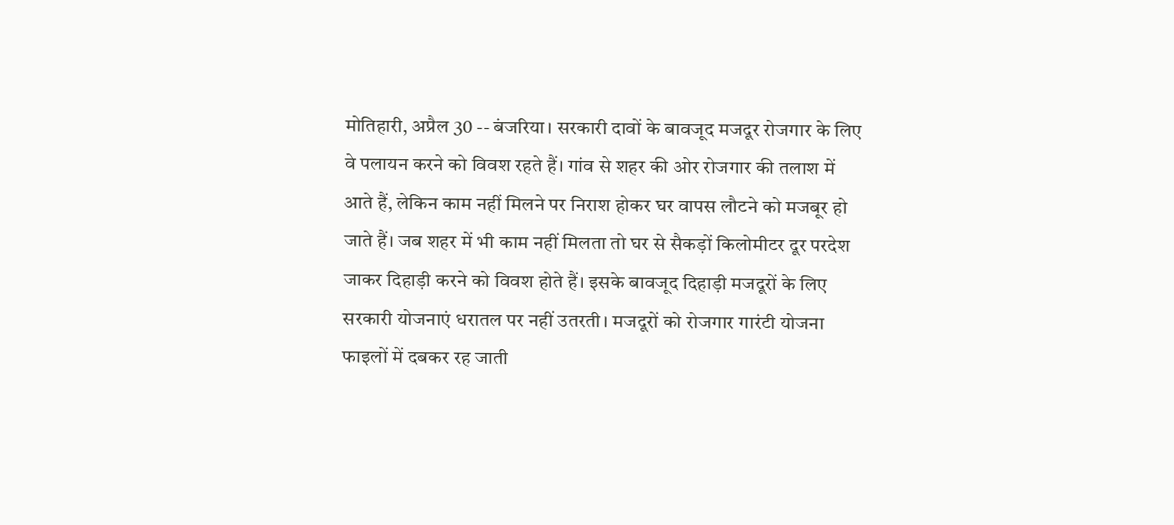मोतिहारी, अप्रैल 30 -- बंजरिया। सरकारी दावों के बावजूद मजदूर रोजगार के लिए वे पलायन करने को विवश रहते हैं। गांव से शहर की ओर रोजगार की तलाश में आते हैं, लेकिन काम नहीं मिलने पर निराश होकर घर वापस लौटने को मजबूर हो जाते हैं। जब शहर में भी काम नहीं मिलता तो घर से सैकड़ों किलोमीटर दूर परदेश जाकर दिहाड़ी करने को विवश होते हैं। इसके बावजूद दिहाड़ी मजदूरों के लिए सरकारी योजनाएं धरातल पर नहीं उतरती। मजदूरों को रोजगार गारंटी योजना फाइलों में दबकर रह जाती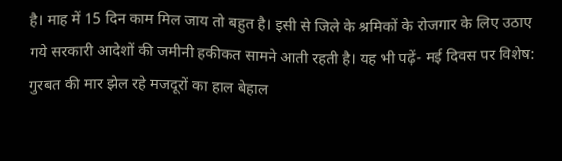है। माह में 15 दिन काम मिल जाय तो बहुत है। इसी से जिले के श्रमिकों के रोजगार के लिए उठाए गये सरकारी आदेशों की जमीनी हकीकत सामने आती रहती है। यह भी पढ़ें- मई दिवस पर विशेष: गुरबत की मार झेल रहे मजदूरों का हाल बेहाल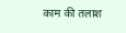काम की तलाश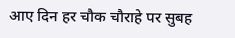आए दिन हर चौक चौराहे पर सुबह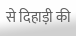से दिहाड़ी की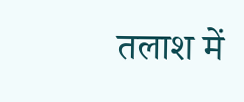तलाश में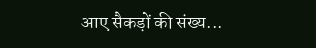आए सैकड़ों की संख्य...